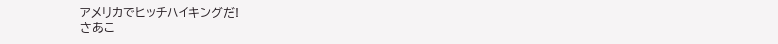アメリカでヒッチハイキングだ!
さあこ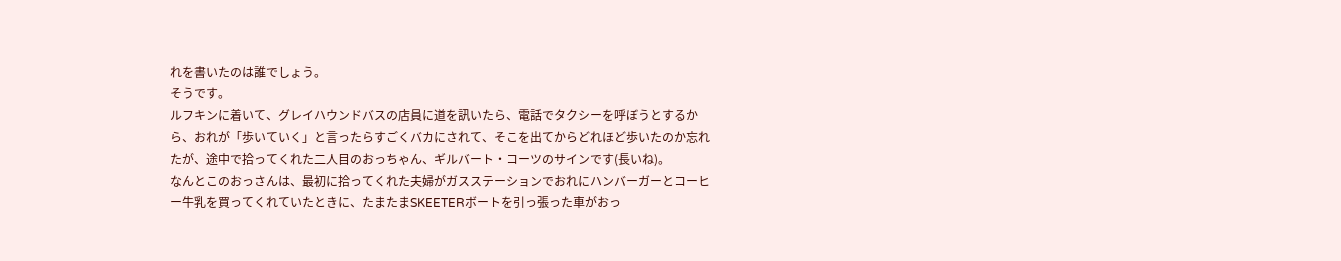れを書いたのは誰でしょう。
そうです。
ルフキンに着いて、グレイハウンドバスの店員に道を訊いたら、電話でタクシーを呼ぼうとするから、おれが「歩いていく」と言ったらすごくバカにされて、そこを出てからどれほど歩いたのか忘れたが、途中で拾ってくれた二人目のおっちゃん、ギルバート・コーツのサインです(長いね)。
なんとこのおっさんは、最初に拾ってくれた夫婦がガスステーションでおれにハンバーガーとコーヒー牛乳を買ってくれていたときに、たまたまSKEETERボートを引っ張った車がおっ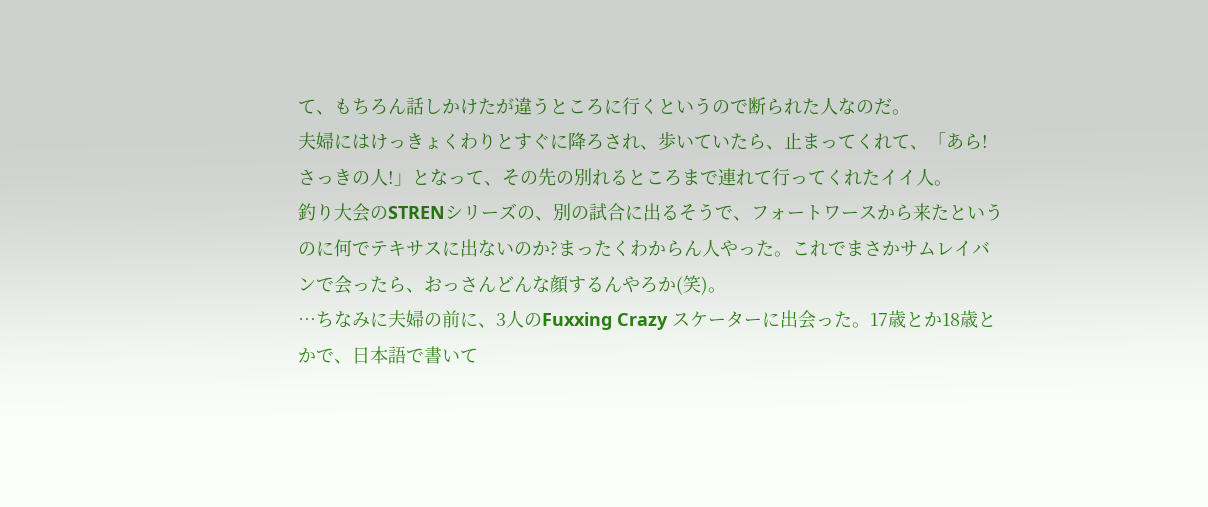て、もちろん話しかけたが違うところに行くというので断られた人なのだ。
夫婦にはけっきょくわりとすぐに降ろされ、歩いていたら、止まってくれて、「あら!さっきの人!」となって、その先の別れるところまで連れて行ってくれたイイ人。
釣り大会のSTRENシリーズの、別の試合に出るそうで、フォートワースから来たというのに何でテキサスに出ないのか?まったくわからん人やった。これでまさかサムレイバンで会ったら、おっさんどんな顔するんやろか(笑)。
…ちなみに夫婦の前に、3人のFuxxing Crazy スケーターに出会った。17歳とか18歳とかで、日本語で書いて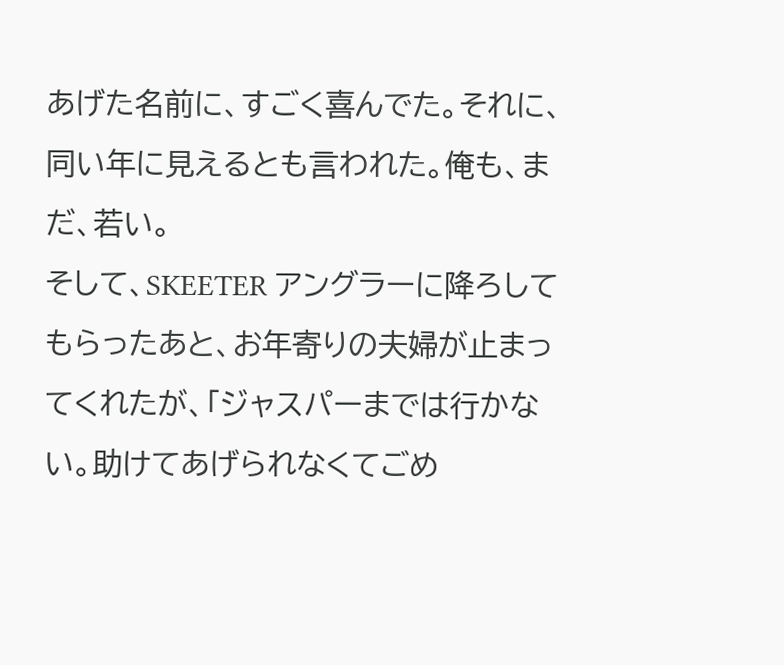あげた名前に、すごく喜んでた。それに、同い年に見えるとも言われた。俺も、まだ、若い。
そして、SKEETER アングラーに降ろしてもらったあと、お年寄りの夫婦が止まってくれたが、「ジャスパーまでは行かない。助けてあげられなくてごめ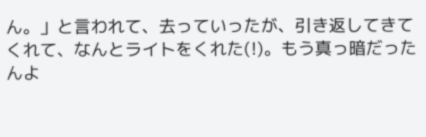ん。」と言われて、去っていったが、引き返してきてくれて、なんとライトをくれた(!)。もう真っ暗だったんよ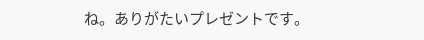ね。ありがたいプレゼントです。